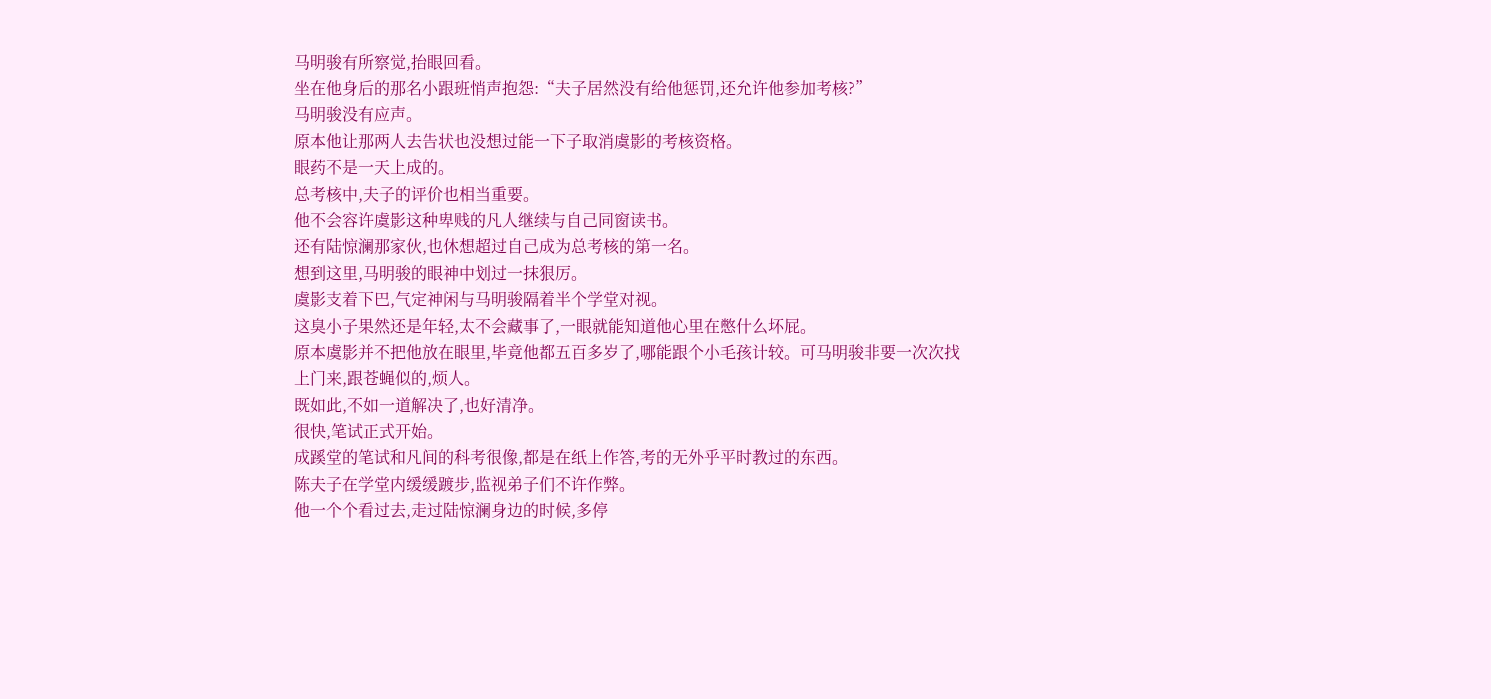马明骏有所察觉,抬眼回看。
坐在他身后的那名小跟班悄声抱怨:“夫子居然没有给他惩罚,还允许他参加考核?”
马明骏没有应声。
原本他让那两人去告状也没想过能一下子取消虞影的考核资格。
眼药不是一天上成的。
总考核中,夫子的评价也相当重要。
他不会容许虞影这种卑贱的凡人继续与自己同窗读书。
还有陆惊澜那家伙,也休想超过自己成为总考核的第一名。
想到这里,马明骏的眼神中划过一抹狠厉。
虞影支着下巴,气定神闲与马明骏隔着半个学堂对视。
这臭小子果然还是年轻,太不会藏事了,一眼就能知道他心里在憋什么坏屁。
原本虞影并不把他放在眼里,毕竟他都五百多岁了,哪能跟个小毛孩计较。可马明骏非要一次次找上门来,跟苍蝇似的,烦人。
既如此,不如一道解决了,也好清净。
很快,笔试正式开始。
成蹊堂的笔试和凡间的科考很像,都是在纸上作答,考的无外乎平时教过的东西。
陈夫子在学堂内缓缓踱步,监视弟子们不许作弊。
他一个个看过去,走过陆惊澜身边的时候,多停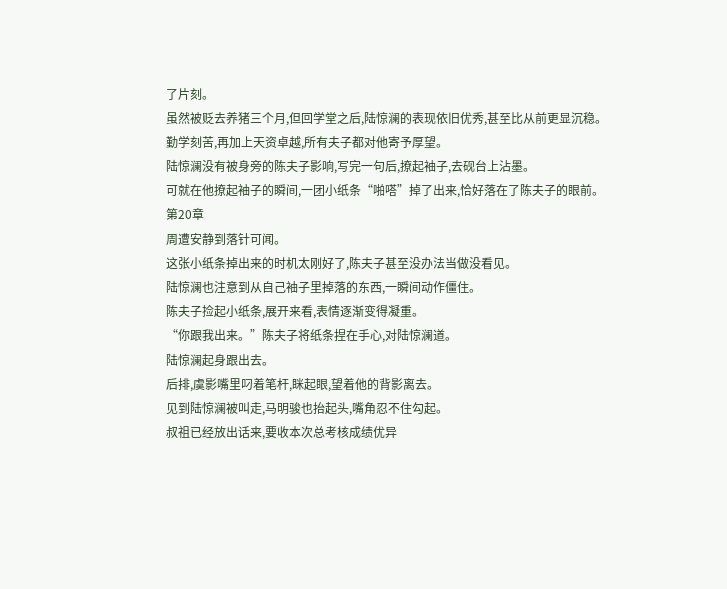了片刻。
虽然被贬去养猪三个月,但回学堂之后,陆惊澜的表现依旧优秀,甚至比从前更显沉稳。
勤学刻苦,再加上天资卓越,所有夫子都对他寄予厚望。
陆惊澜没有被身旁的陈夫子影响,写完一句后,撩起袖子,去砚台上沾墨。
可就在他撩起袖子的瞬间,一团小纸条“啪嗒”掉了出来,恰好落在了陈夫子的眼前。
第20章
周遭安静到落针可闻。
这张小纸条掉出来的时机太刚好了,陈夫子甚至没办法当做没看见。
陆惊澜也注意到从自己袖子里掉落的东西,一瞬间动作僵住。
陈夫子捡起小纸条,展开来看,表情逐渐变得凝重。
“你跟我出来。”陈夫子将纸条捏在手心,对陆惊澜道。
陆惊澜起身跟出去。
后排,虞影嘴里叼着笔杆,眯起眼,望着他的背影离去。
见到陆惊澜被叫走,马明骏也抬起头,嘴角忍不住勾起。
叔祖已经放出话来,要收本次总考核成绩优异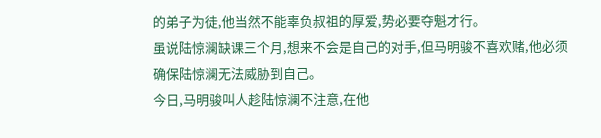的弟子为徒,他当然不能辜负叔祖的厚爱,势必要夺魁才行。
虽说陆惊澜缺课三个月,想来不会是自己的对手,但马明骏不喜欢赌,他必须确保陆惊澜无法威胁到自己。
今日,马明骏叫人趁陆惊澜不注意,在他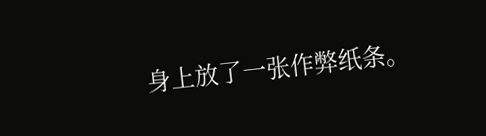身上放了一张作弊纸条。